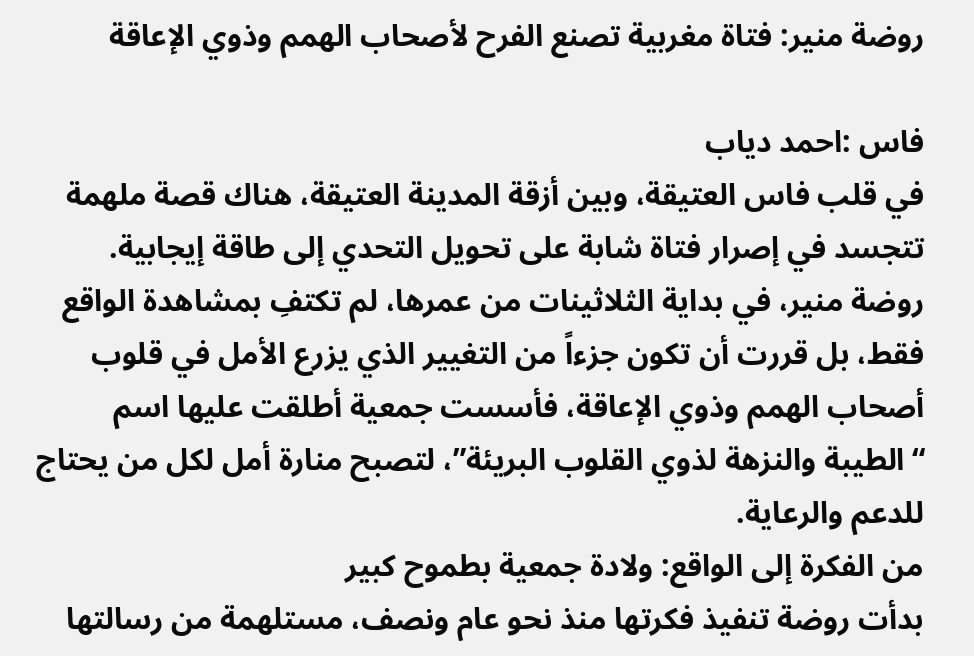روضة منير: فتاة مغربية تصنع الفرح لأصحاب الهمم وذوي الإعاقة

فاس :احمد دياب
في قلب فاس العتيقة، وبين أزقة المدينة العتيقة، هناك قصة ملهمة تتجسد في إصرار فتاة شابة على تحويل التحدي إلى طاقة إيجابية. روضة منير، في بداية الثلاثينات من عمرها، لم تكتفِ بمشاهدة الواقع فقط، بل قررت أن تكون جزءاً من التغيير الذي يزرع الأمل في قلوب أصحاب الهمم وذوي الإعاقة، فأسست جمعية أطلقت عليها اسم “الطيبة والنزهة لذوي القلوب البريئة”، لتصبح منارة أمل لكل من يحتاج للدعم والرعاية.
من الفكرة إلى الواقع: ولادة جمعية بطموح كبير
بدأت روضة تنفيذ فكرتها منذ نحو عام ونصف، مستلهمة من رسالتها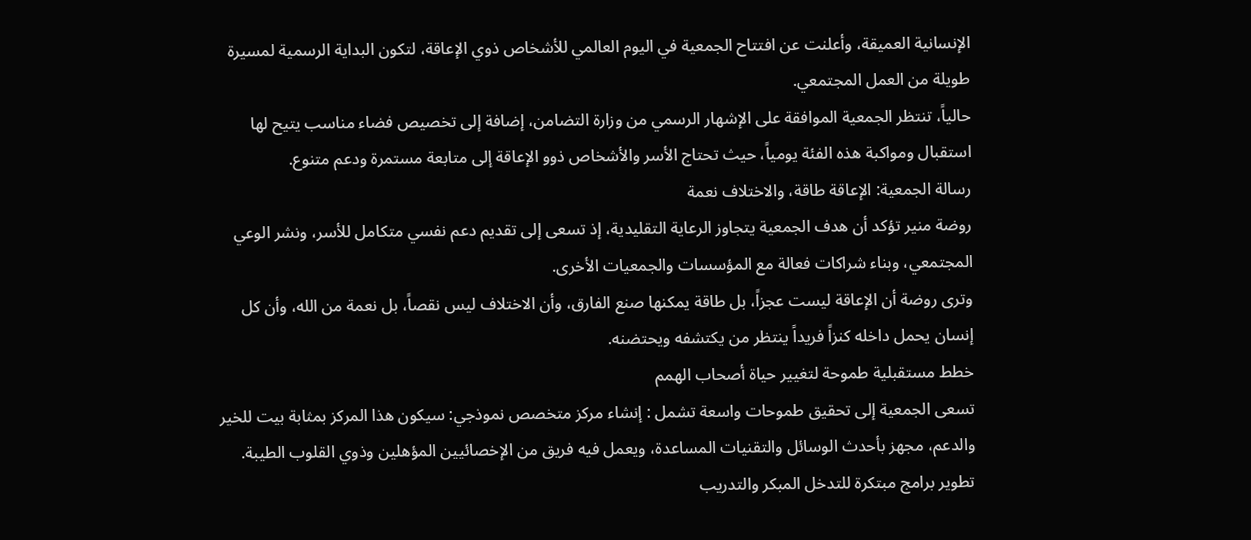الإنسانية العميقة، وأعلنت عن افتتاح الجمعية في اليوم العالمي للأشخاص ذوي الإعاقة، لتكون البداية الرسمية لمسيرة طويلة من العمل المجتمعي.
حالياً، تنتظر الجمعية الموافقة على الإشهار الرسمي من وزارة التضامن، إضافة إلى تخصيص فضاء مناسب يتيح لها استقبال ومواكبة هذه الفئة يومياً، حيث تحتاج الأسر والأشخاص ذوو الإعاقة إلى متابعة مستمرة ودعم متنوع.
رسالة الجمعية: الإعاقة طاقة، والاختلاف نعمة
روضة منير تؤكد أن هدف الجمعية يتجاوز الرعاية التقليدية، إذ تسعى إلى تقديم دعم نفسي متكامل للأسر، ونشر الوعي المجتمعي، وبناء شراكات فعالة مع المؤسسات والجمعيات الأخرى.
وترى روضة أن الإعاقة ليست عجزاً، بل طاقة يمكنها صنع الفارق، وأن الاختلاف ليس نقصاً، بل نعمة من الله، وأن كل إنسان يحمل داخله كنزاً فريداً ينتظر من يكتشفه ويحتضنه.
خطط مستقبلية طموحة لتغيير حياة أصحاب الهمم
تسعى الجمعية إلى تحقيق طموحات واسعة تشمل : إنشاء مركز متخصص نموذجي: سيكون هذا المركز بمثابة بيت للخير والدعم، مجهز بأحدث الوسائل والتقنيات المساعدة، ويعمل فيه فريق من الإخصائيين المؤهلين وذوي القلوب الطيبة.
تطوير برامج مبتكرة للتدخل المبكر والتدريب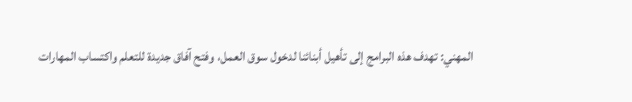المهني: تهدف هذه البرامج إلى تأهيل أبنائنا لدخول سوق العمل، وفتح آفاق جديدة للتعلم واكتساب المهارات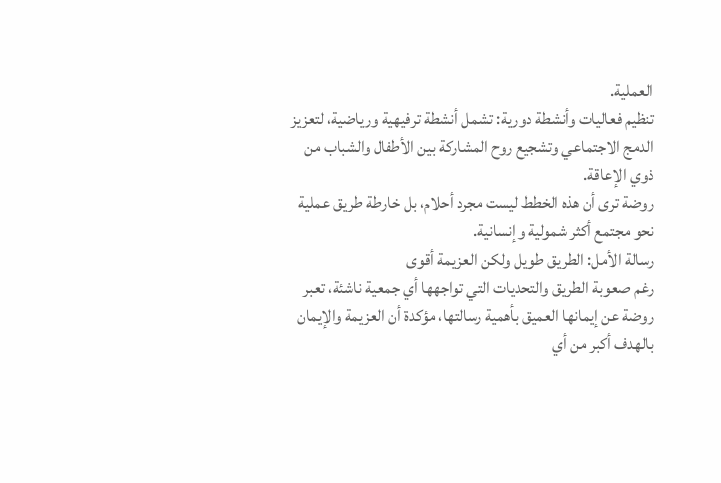العملية.
تنظيم فعاليات وأنشطة دورية: تشمل أنشطة ترفيهية ورياضية، لتعزيز الدمج الاجتماعي وتشجيع روح المشاركة بين الأطفال والشباب من ذوي الإعاقة.
روضة ترى أن هذه الخطط ليست مجرد أحلام، بل خارطة طريق عملية نحو مجتمع أكثر شمولية وإنسانية.
رسالة الأمل: الطريق طويل ولكن العزيمة أقوى
رغم صعوبة الطريق والتحديات التي تواجهها أي جمعية ناشئة، تعبر روضة عن إيمانها العميق بأهمية رسالتها، مؤكدة أن العزيمة والإيمان بالهدف أكبر من أي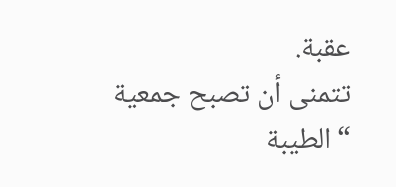عقبة.
تتمنى أن تصبح جمعية “الطيبة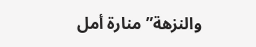والنزهة” منارة أمل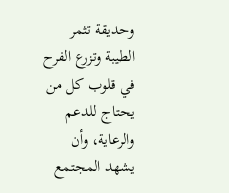وحديقة تثمر الطيبة وتزرع الفرح في قلوب كل من يحتاج للدعم والرعاية، وأن يشهد المجتمع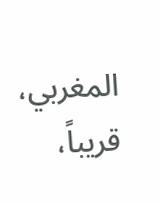المغربي، قريباً،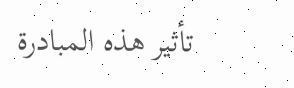تأثير هذه المبادرة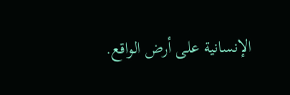الإنسانية على أرض الواقع.